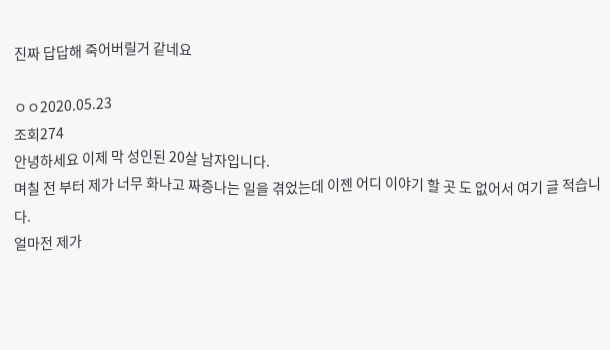진짜 답답해 죽어버릴거 같네요

ㅇㅇ2020.05.23
조회274
안녕하세요 이제 막 성인된 20살 남자입니다.
며칠 전 부터 제가 너무 화나고 짜증나는 일을 겪었는데 이젠 어디 이야기 할 곳 도 없어서 여기 글 적습니다.
얼마전 제가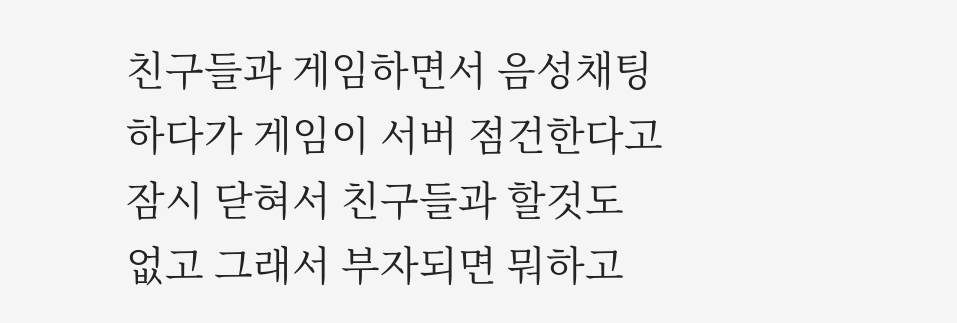친구들과 게임하면서 음성채팅하다가 게임이 서버 점건한다고 잠시 닫혀서 친구들과 할것도 없고 그래서 부자되면 뭐하고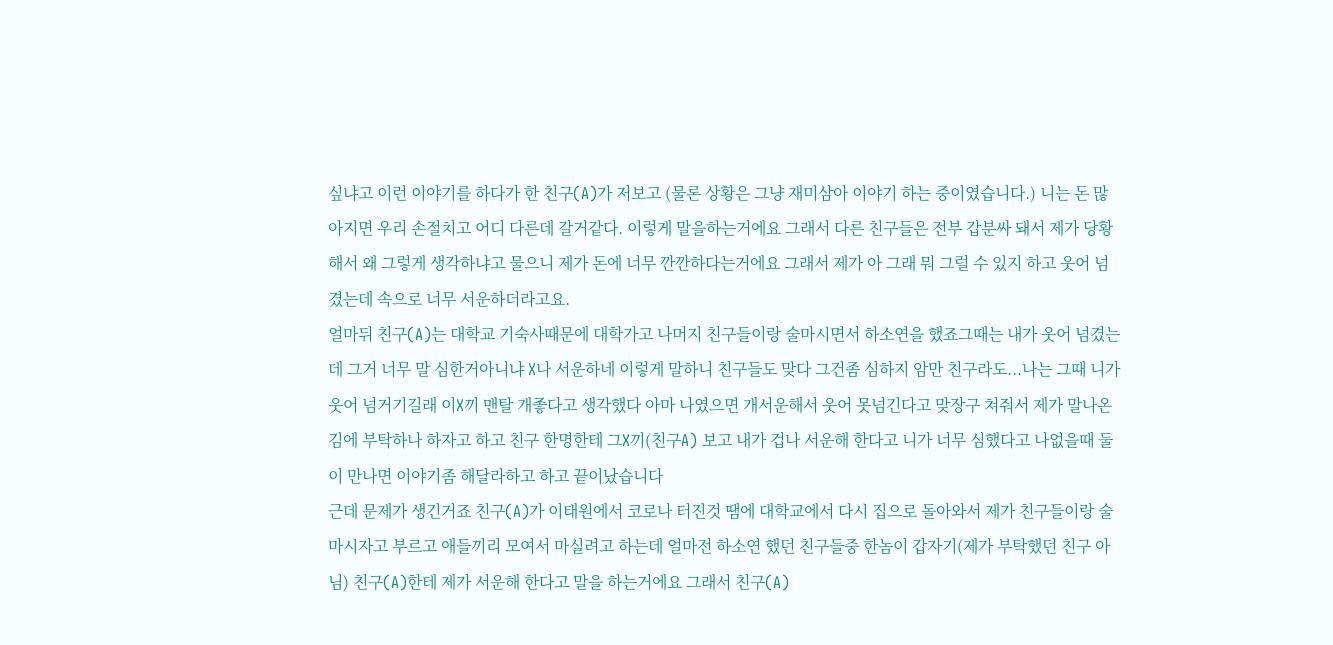싶냐고 이런 이야기를 하다가 한 친구(A)가 저보고 (물론 상황은 그냥 재미삼아 이야기 하는 중이였습니다.) 니는 돈 많아지면 우리 손절치고 어디 다른데 갈거같다. 이렇게 말을하는거에요 그래서 다른 친구들은 전부 갑분싸 돼서 제가 당황해서 왜 그렇게 생각하냐고 물으니 제가 돈에 너무 깐깐하다는거에요 그래서 제가 아 그래 뭐 그럴 수 있지 하고 웃어 넘겼는데 속으로 너무 서운하더라고요.
얼마뒤 친구(A)는 대학교 기숙사때문에 대학가고 나머지 친구들이랑 술마시면서 하소연을 했죠그때는 내가 웃어 넘겼는데 그거 너무 말 심한거아니냐 X나 서운하네 이렇게 말하니 친구들도 맞다 그건좀 심하지 암만 친구라도...나는 그때 니가 웃어 넘거기길래 이X끼 맨탈 개좋다고 생각했다 아마 나였으면 개서운해서 웃어 못넘긴다고 맞장구 쳐줘서 제가 말나온김에 부탁하나 하자고 하고 친구 한명한테 그X끼(친구A) 보고 내가 겁나 서운해 한다고 니가 너무 심했다고 나없을때 둘이 만나면 이야기좀 해달라하고 하고 끝이났습니다
근데 문제가 생긴거죠 친구(A)가 이태원에서 코로나 터진것 땜에 대학교에서 다시 집으로 돌아와서 제가 친구들이랑 술마시자고 부르고 애들끼리 모여서 마실려고 하는데 얼마전 하소연 했던 친구들중 한놈이 갑자기(제가 부탁했던 친구 아님) 친구(A)한테 제가 서운해 한다고 말을 하는거에요 그래서 친구(A)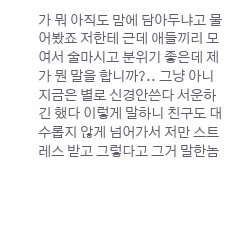가 뭐 아직도 맘에 담아두냐고 물어봤죠 저한테 근데 애들끼리 모여서 술마시고 분위기 좋은데 제가 뭔 말을 합니까?.. 그냥 아니 지금은 별로 신경안쓴다 서운하긴 했다 이렇게 말하니 친구도 대수롭지 않게 넘어가서 저만 스트레스 받고 그렇다고 그거 말한놈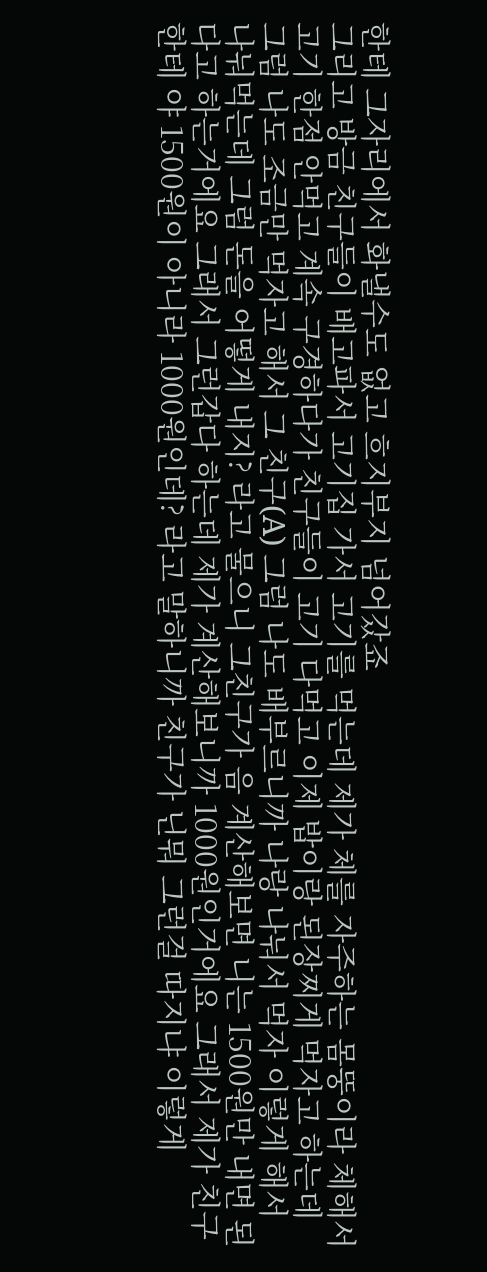한테 그자리에서 화낼수도 없고 흐지부지 넘어갔죠
그리고 방금 친구들이 배고파서 고기집 가서 고기를 먹는데 제가 체를 자주하는 몸뚱이라 체해서  고기 한점 안먹고 계속 구경하다가 친구들이 고기 다먹고 이제 밥이랑 된장찌게 먹자고 하는데 그럼 나도 조금만 먹자고 해서 그 친구(A) 그럼 나도 배부르니까 나랑 나눠서 먹자 이렇게 해서 나눠먹는데 그럼 돈을 어떻게 내지? 라고 물으니 그친구가 음 계산해보면 니는 1500원만 내면 된다고 하는거에요 그래서 그런갑다 하는데 제가 계산해보니까 1000원인거에요 그래서 제가 친구한테 야 1500원이 아니라 1000원인데? 라고 말하니까 친구가 닌뭐 그런걸 따지냐 이렇게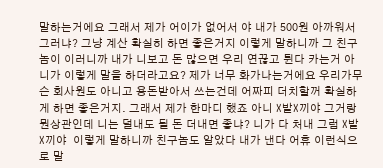말하는거에요 그래서 제가 어이가 없어서 야 내가 500원 아까워서 그러냐? 그냥 계산 확실히 하면 좋은거지 이렇게 말하니까 그 친구놈이 이러니까 내가 니보고 돈 많으면 우리 연끊고 튄다 카는거 아니가 이렇게 말을 하더라고요? 제가 너무 화가나는거에요 우리가무슨 회사원도 아니고 용돈받아서 쓰는건데 어짜피 더치할꺼 확실하게 하면 좋은거지. 그래서 제가 한마디 했죠 아니 X발X끼야 그거랑 뭔상관인데 니는 덜내도 될 돈 더내면 좋냐? 니가 다 처내 그럼 X발X끼야  이렇게 말하니까 친구놈도 알았다 내가 낸다 어휴 이런식으로 말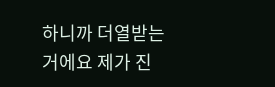하니까 더열받는 거에요 제가 진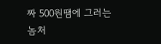짜 500원땜에 그러는 놈처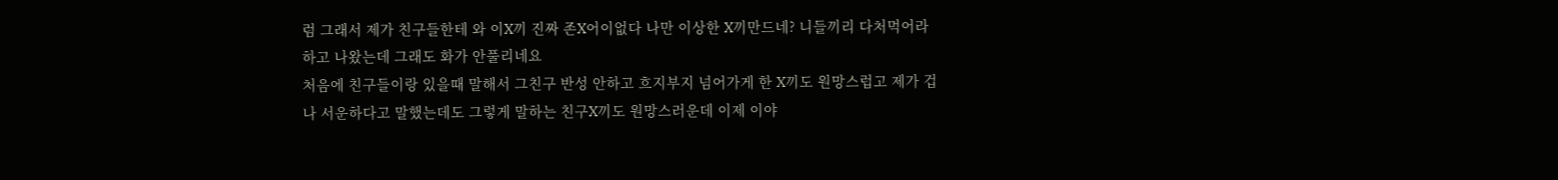럼 그래서 제가 친구들한테 와 이X끼 진짜 존X어이없다 나만 이상한 X끼만드네? 니들끼리 다처먹어라 하고 나왔는데 그래도 화가 안풀리네요
처음에 친구들이랑 있을때 말해서 그친구 반성 안하고 흐지부지 넘어가게 한 X끼도 원망스럽고 제가 겁나 서운하다고 말했는데도 그렇게 말하는 친구X끼도 원망스러운데 이제 이야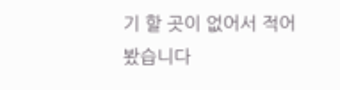기 할 곳이 없어서 적어봤습니다